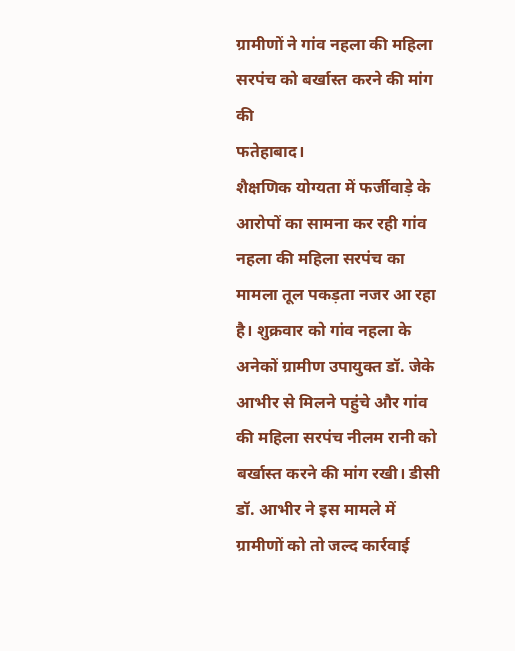ग्रामीणों ने गांव नहला की महिला सरपंच को बर्खास्त करने की मांग की
फतेहाबाद।
शैक्षणिक योग्यता में फर्जीवाड़े के आरोपों का सामना कर रही गांव नहला की महिला सरपंच का मामला तूल पकड़ता नजर आ रहा है। शुक्रवार को गांव नहला के अनेकों ग्रामीण उपायुक्त डॉ. जेके आभीर से मिलने पहुंचे और गांव की महिला सरपंच नीलम रानी को बर्खास्त करने की मांग रखी। डीसी डॉ. आभीर ने इस मामले में ग्रामीणों को तो जल्द कार्रवाई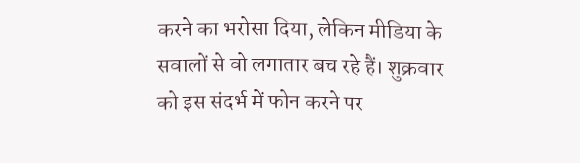करने का भरोसा दिया, लेकिन मीडिया के सवालों से वो लगातार बच रहे हैं। शुक्रवार को इस संदर्भ में फोन करने पर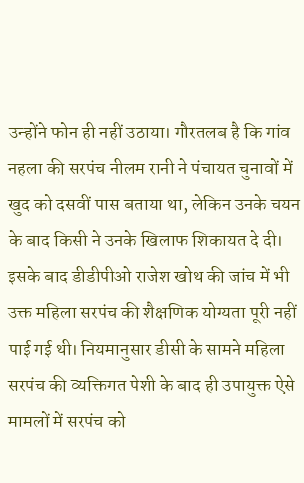उन्होंने फोन ही नहीं उठाया। गौरतलब है कि गांव नहला की सरपंच नीलम रानी ने पंचायत चुनावों में खुद को दसवीं पास बताया था, लेकिन उनके चयन के बाद किसी ने उनके खिलाफ शिकायत दे दी। इसके बाद डीडीपीओ राजेश खोथ की जांच में भी उक्त महिला सरपंच की शैक्षणिक योग्यता पूरी नहीं पाई गई थी। नियमानुसार डीसी के सामने महिला सरपंच की व्यक्तिगत पेशी के बाद ही उपायुक्त ऐसे मामलों में सरपंच को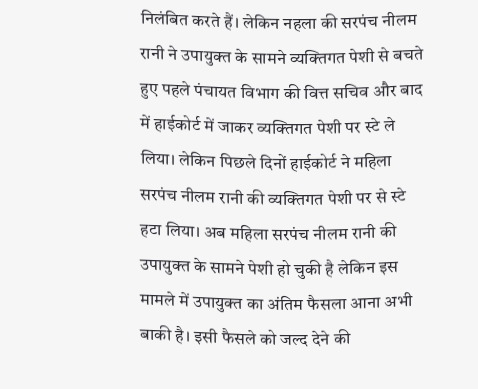निलंबित करते हैं। लेकिन नहला की सरपंच नीलम रानी ने उपायुक्त के सामने व्यक्तिगत पेशी से बचते हुए पहले पंचायत विभाग की वित्त सचिव और बाद में हाईकोर्ट में जाकर व्यक्तिगत पेशी पर स्टे ले लिया। लेकिन पिछले दिनों हाईकोर्ट ने महिला सरपंच नीलम रानी की व्यक्तिगत पेशी पर से स्टे हटा लिया। अब महिला सरपंच नीलम रानी की उपायुक्त के सामने पेशी हो चुकी है लेकिन इस मामले में उपायुक्त का अंतिम फैसला आना अभी बाकी है। इसी फैसले को जल्द देने की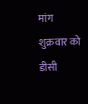मांग शुक्रवार को डीसी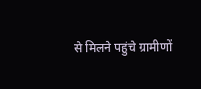से मिलने पहुंचे ग्रामीणों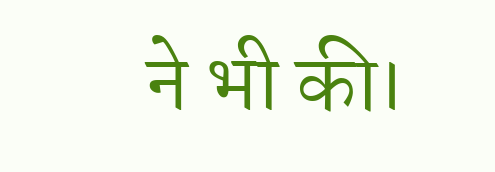ने भी की।